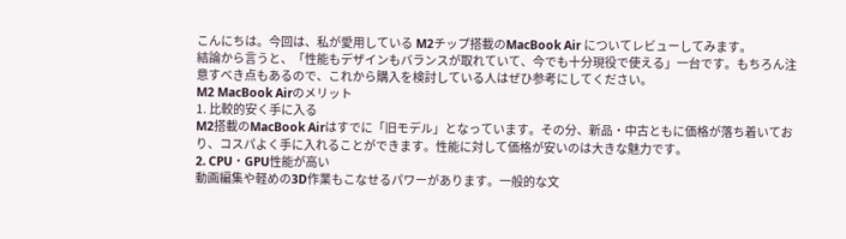こんにちは。今回は、私が愛用している M2チップ搭載のMacBook Air についてレビューしてみます。
結論から言うと、「性能もデザインもバランスが取れていて、今でも十分現役で使える」一台です。もちろん注意すべき点もあるので、これから購入を検討している人はぜひ参考にしてください。
M2 MacBook Airのメリット
1. 比較的安く手に入る
M2搭載のMacBook Airはすでに「旧モデル」となっています。その分、新品・中古ともに価格が落ち着いており、コスパよく手に入れることができます。性能に対して価格が安いのは大きな魅力です。
2. CPU・GPU性能が高い
動画編集や軽めの3D作業もこなせるパワーがあります。一般的な文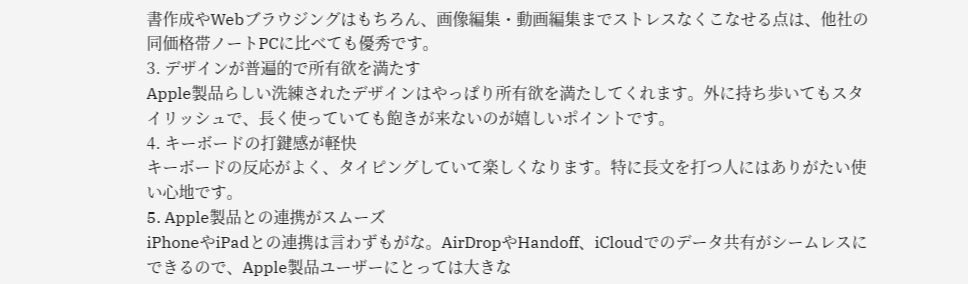書作成やWebブラウジングはもちろん、画像編集・動画編集までストレスなくこなせる点は、他社の同価格帯ノートPCに比べても優秀です。
3. デザインが普遍的で所有欲を満たす
Apple製品らしい洗練されたデザインはやっぱり所有欲を満たしてくれます。外に持ち歩いてもスタイリッシュで、長く使っていても飽きが来ないのが嬉しいポイントです。
4. キーボードの打鍵感が軽快
キーボードの反応がよく、タイピングしていて楽しくなります。特に長文を打つ人にはありがたい使い心地です。
5. Apple製品との連携がスムーズ
iPhoneやiPadとの連携は言わずもがな。AirDropやHandoff、iCloudでのデータ共有がシームレスにできるので、Apple製品ユーザーにとっては大きな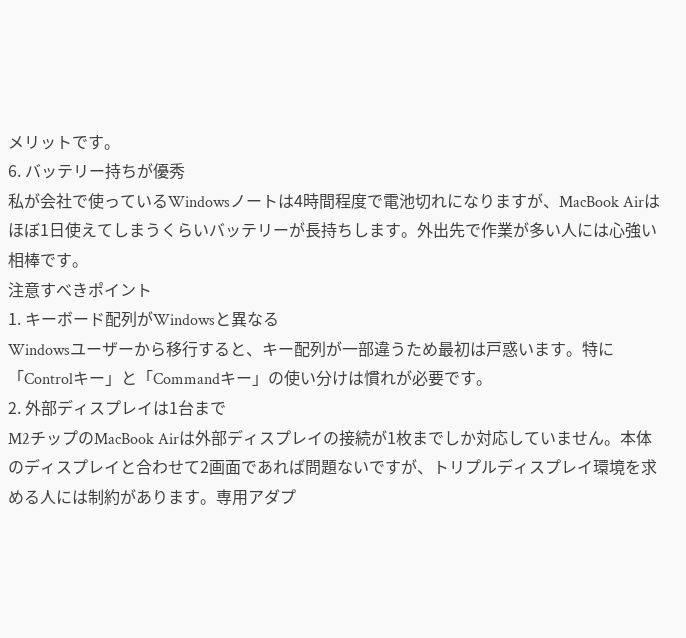メリットです。
6. バッテリー持ちが優秀
私が会社で使っているWindowsノートは4時間程度で電池切れになりますが、MacBook Airはほぼ1日使えてしまうくらいバッテリーが長持ちします。外出先で作業が多い人には心強い相棒です。
注意すべきポイント
1. キーボード配列がWindowsと異なる
Windowsユーザーから移行すると、キー配列が一部違うため最初は戸惑います。特に「Controlキー」と「Commandキー」の使い分けは慣れが必要です。
2. 外部ディスプレイは1台まで
M2チップのMacBook Airは外部ディスプレイの接続が1枚までしか対応していません。本体のディスプレイと合わせて2画面であれば問題ないですが、トリプルディスプレイ環境を求める人には制約があります。専用アダプ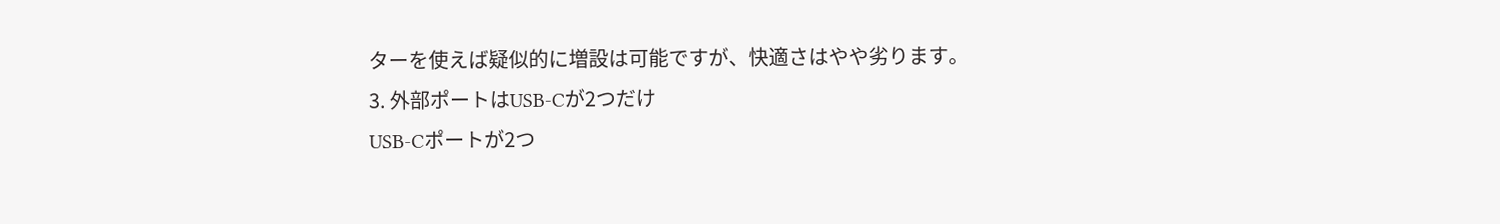ターを使えば疑似的に増設は可能ですが、快適さはやや劣ります。
3. 外部ポートはUSB-Cが2つだけ
USB-Cポートが2つ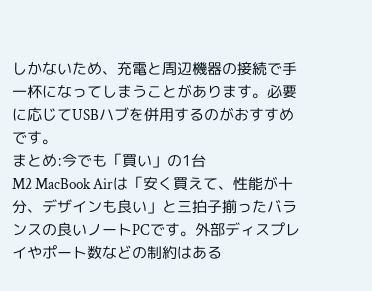しかないため、充電と周辺機器の接続で手一杯になってしまうことがあります。必要に応じてUSBハブを併用するのがおすすめです。
まとめ:今でも「買い」の1台
M2 MacBook Airは「安く買えて、性能が十分、デザインも良い」と三拍子揃ったバランスの良いノートPCです。外部ディスプレイやポート数などの制約はある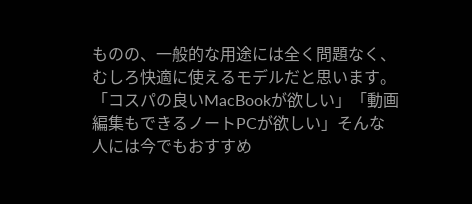ものの、一般的な用途には全く問題なく、むしろ快適に使えるモデルだと思います。
「コスパの良いMacBookが欲しい」「動画編集もできるノートPCが欲しい」そんな人には今でもおすすめ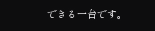できる一台です。